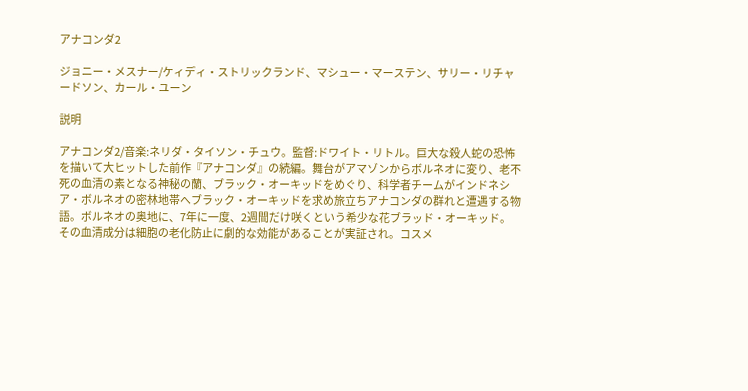アナコンダ2

ジョニー・メスナー/ケィディ・ストリックランド、マシュー・マーステン、サリー・リチャードソン、カール・ユーン

説明

アナコンダ2/音楽:ネリダ・タイソン・チュウ。監督:ドワイト・リトル。巨大な殺人蛇の恐怖を描いて大ヒットした前作『アナコンダ』の続編。舞台がアマゾンからボルネオに変り、老不死の血清の素となる神秘の蘭、ブラック・オーキッドをめぐり、科学者チームがインドネシア・ボルネオの密林地帯へブラック・オーキッドを求め旅立ちアナコンダの群れと遭遇する物語。ボルネオの奥地に、7年に一度、2週間だけ咲くという希少な花ブラッド・オーキッド。その血清成分は細胞の老化防止に劇的な効能があることが実証され。コスメ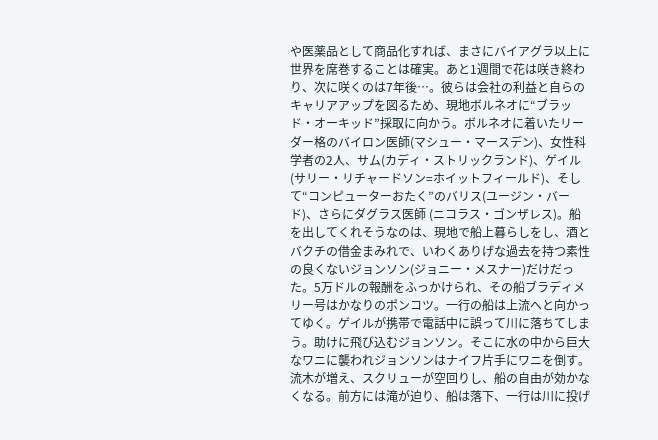や医薬品として商品化すれば、まさにバイアグラ以上に世界を席巻することは確実。あと1週間で花は咲き終わり、次に咲くのは7年後…。彼らは会社の利益と自らのキャリアアップを図るため、現地ボルネオに“ブラッド・オーキッド”採取に向かう。ボルネオに着いたリーダー格のバイロン医師(マシュー・マースデン)、女性科学者の2人、サム(カディ・ストリックランド)、ゲイル(サリー・リチャードソン=ホイットフィールド)、そして“コンピューターおたく”のバリス(ユージン・バード)、さらにダグラス医師 (ニコラス・ゴンザレス)。船を出してくれそうなのは、現地で船上暮らしをし、酒とバクチの借金まみれで、いわくありげな過去を持つ素性の良くないジョンソン(ジョニー・メスナー)だけだった。5万ドルの報酬をふっかけられ、その船ブラディメリー号はかなりのポンコツ。一行の船は上流へと向かってゆく。ゲイルが携帯で電話中に誤って川に落ちてしまう。助けに飛び込むジョンソン。そこに水の中から巨大なワニに襲われジョンソンはナイフ片手にワニを倒す。流木が増え、スクリューが空回りし、船の自由が効かなくなる。前方には滝が迫り、船は落下、一行は川に投げ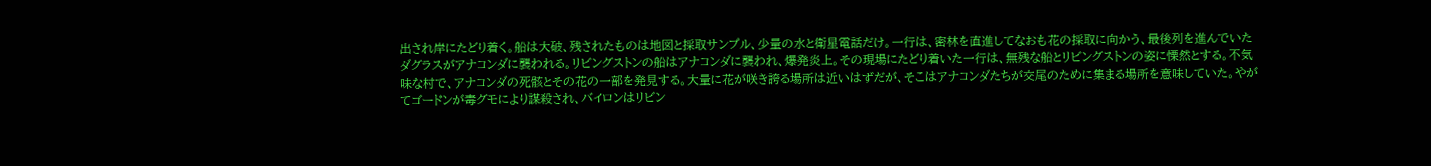出され岸にたどり着く。船は大破、残されたものは地図と採取サンプル、少量の水と衛星電話だけ。一行は、密林を直進してなおも花の採取に向かう、最後列を進んでいたダグラスがアナコンダに襲われる。リビングストンの船はアナコンダに襲われ、爆発炎上。その現場にたどり着いた一行は、無残な船とリビングストンの姿に慄然とする。不気味な村で、アナコンダの死骸とその花の一部を発見する。大量に花が咲き誇る場所は近いはずだが、そこはアナコンダたちが交尾のために集まる場所を意味していた。やがてゴードンが毒グモにより謀殺され、バイロンはリビン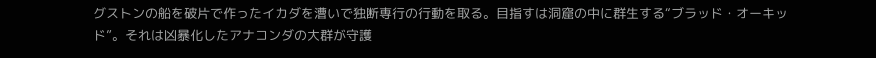グストンの船を破片で作ったイカダを漕いで独断専行の行動を取る。目指すは洞窟の中に群生する“ブラッド・オーキッド”。それは凶暴化したアナコンダの大群が守護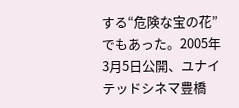する“危険な宝の花”でもあった。2005年3月5日公開、ユナイテッドシネマ豊橋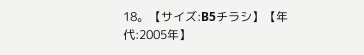18。【サイズ:B5チラシ】【年代:2005年】